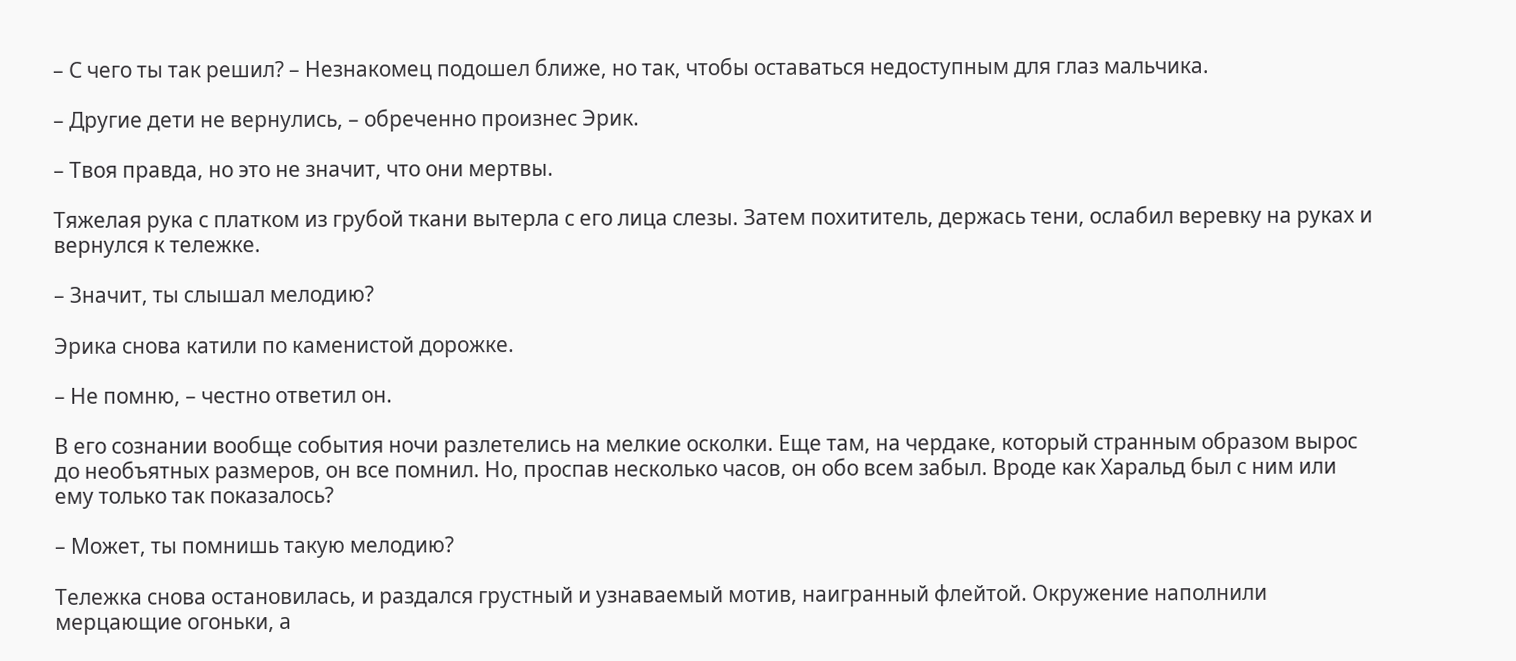– С чего ты так решил? – Незнакомец подошел ближе, но так, чтобы оставаться недоступным для глаз мальчика.

– Другие дети не вернулись, – обреченно произнес Эрик.

– Твоя правда, но это не значит, что они мертвы.

Тяжелая рука с платком из грубой ткани вытерла с его лица слезы. Затем похититель, держась тени, ослабил веревку на руках и вернулся к тележке.

– Значит, ты слышал мелодию?

Эрика снова катили по каменистой дорожке.

– Не помню, – честно ответил он.

В его сознании вообще события ночи разлетелись на мелкие осколки. Еще там, на чердаке, который странным образом вырос до необъятных размеров, он все помнил. Но, проспав несколько часов, он обо всем забыл. Вроде как Харальд был с ним или ему только так показалось?

– Может, ты помнишь такую мелодию?

Тележка снова остановилась, и раздался грустный и узнаваемый мотив, наигранный флейтой. Окружение наполнили мерцающие огоньки, а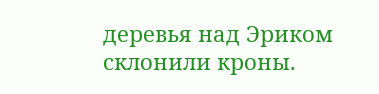деревья над Эриком склонили кроны.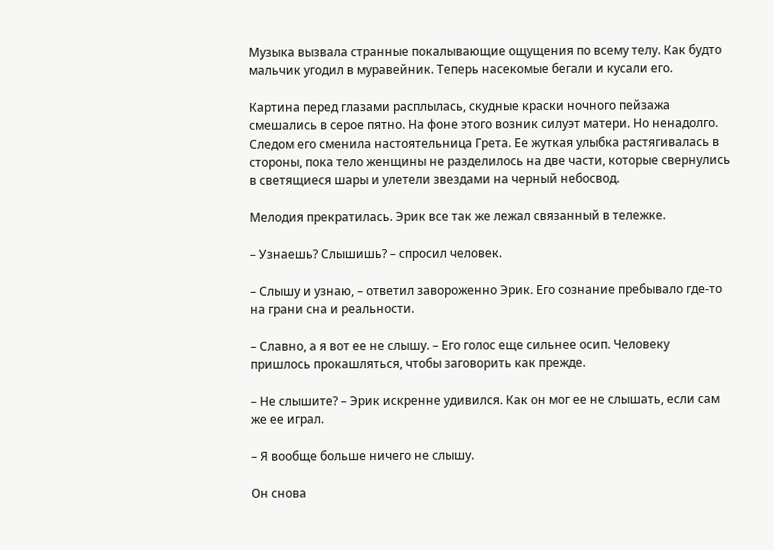Музыка вызвала странные покалывающие ощущения по всему телу. Как будто мальчик угодил в муравейник. Теперь насекомые бегали и кусали его.

Картина перед глазами расплылась, скудные краски ночного пейзажа смешались в серое пятно. На фоне этого возник силуэт матери. Но ненадолго. Следом его сменила настоятельница Грета. Ее жуткая улыбка растягивалась в стороны, пока тело женщины не разделилось на две части, которые свернулись в светящиеся шары и улетели звездами на черный небосвод.

Мелодия прекратилась. Эрик все так же лежал связанный в тележке.

– Узнаешь? Слышишь? – спросил человек.

– Слышу и узнаю, – ответил завороженно Эрик. Его сознание пребывало где-то на грани сна и реальности.

– Славно, а я вот ее не слышу. – Его голос еще сильнее осип. Человеку пришлось прокашляться, чтобы заговорить как прежде.

– Не слышите? – Эрик искренне удивился. Как он мог ее не слышать, если сам же ее играл.

– Я вообще больше ничего не слышу.

Он снова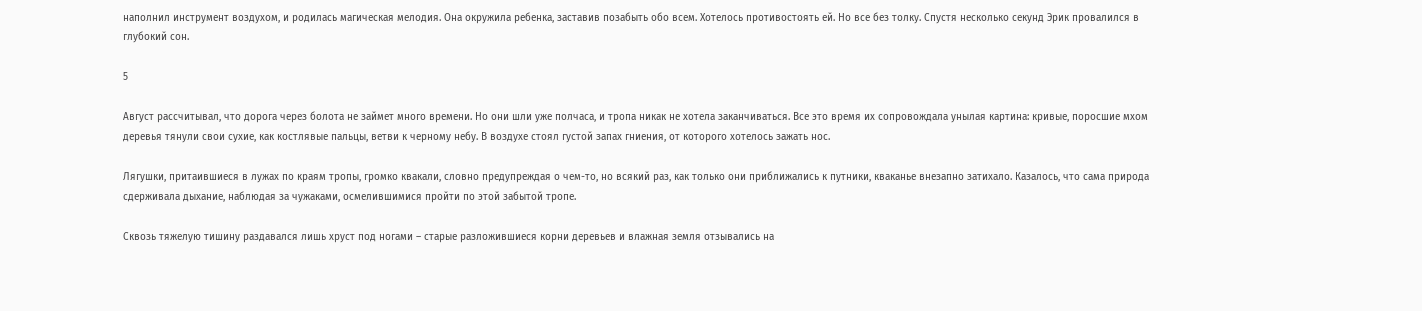наполнил инструмент воздухом, и родилась магическая мелодия. Она окружила ребенка, заставив позабыть обо всем. Хотелось противостоять ей. Но все без толку. Спустя несколько секунд Эрик провалился в глубокий сон.

5

Август рассчитывал, что дорога через болота не займет много времени. Но они шли уже полчаса, и тропа никак не хотела заканчиваться. Все это время их сопровождала унылая картина: кривые, поросшие мхом деревья тянули свои сухие, как костлявые пальцы, ветви к черному небу. В воздухе стоял густой запах гниения, от которого хотелось зажать нос.

Лягушки, притаившиеся в лужах по краям тропы, громко квакали, словно предупреждая о чем-то, но всякий раз, как только они приближались к путники, кваканье внезапно затихало. Казалось, что сама природа сдерживала дыхание, наблюдая за чужаками, осмелившимися пройти по этой забытой тропе.

Сквозь тяжелую тишину раздавался лишь хруст под ногами – старые разложившиеся корни деревьев и влажная земля отзывались на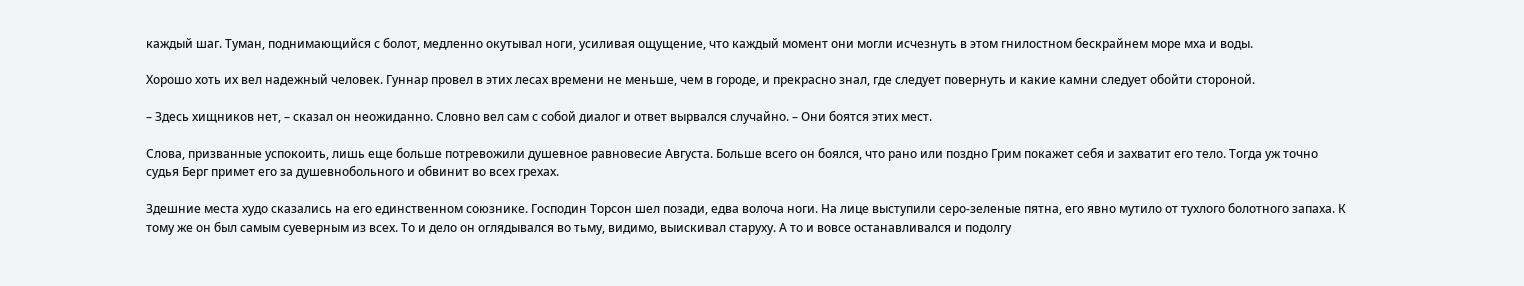каждый шаг. Туман, поднимающийся с болот, медленно окутывал ноги, усиливая ощущение, что каждый момент они могли исчезнуть в этом гнилостном бескрайнем море мха и воды.

Хорошо хоть их вел надежный человек. Гуннар провел в этих лесах времени не меньше, чем в городе, и прекрасно знал, где следует повернуть и какие камни следует обойти стороной.

– Здесь хищников нет, – сказал он неожиданно. Словно вел сам с собой диалог и ответ вырвался случайно. – Они боятся этих мест.

Слова, призванные успокоить, лишь еще больше потревожили душевное равновесие Августа. Больше всего он боялся, что рано или поздно Грим покажет себя и захватит его тело. Тогда уж точно судья Берг примет его за душевнобольного и обвинит во всех грехах.

Здешние места худо сказались на его единственном союзнике. Господин Торсон шел позади, едва волоча ноги. На лице выступили серо-зеленые пятна, его явно мутило от тухлого болотного запаха. К тому же он был самым суеверным из всех. То и дело он оглядывался во тьму, видимо, выискивал старуху. А то и вовсе останавливался и подолгу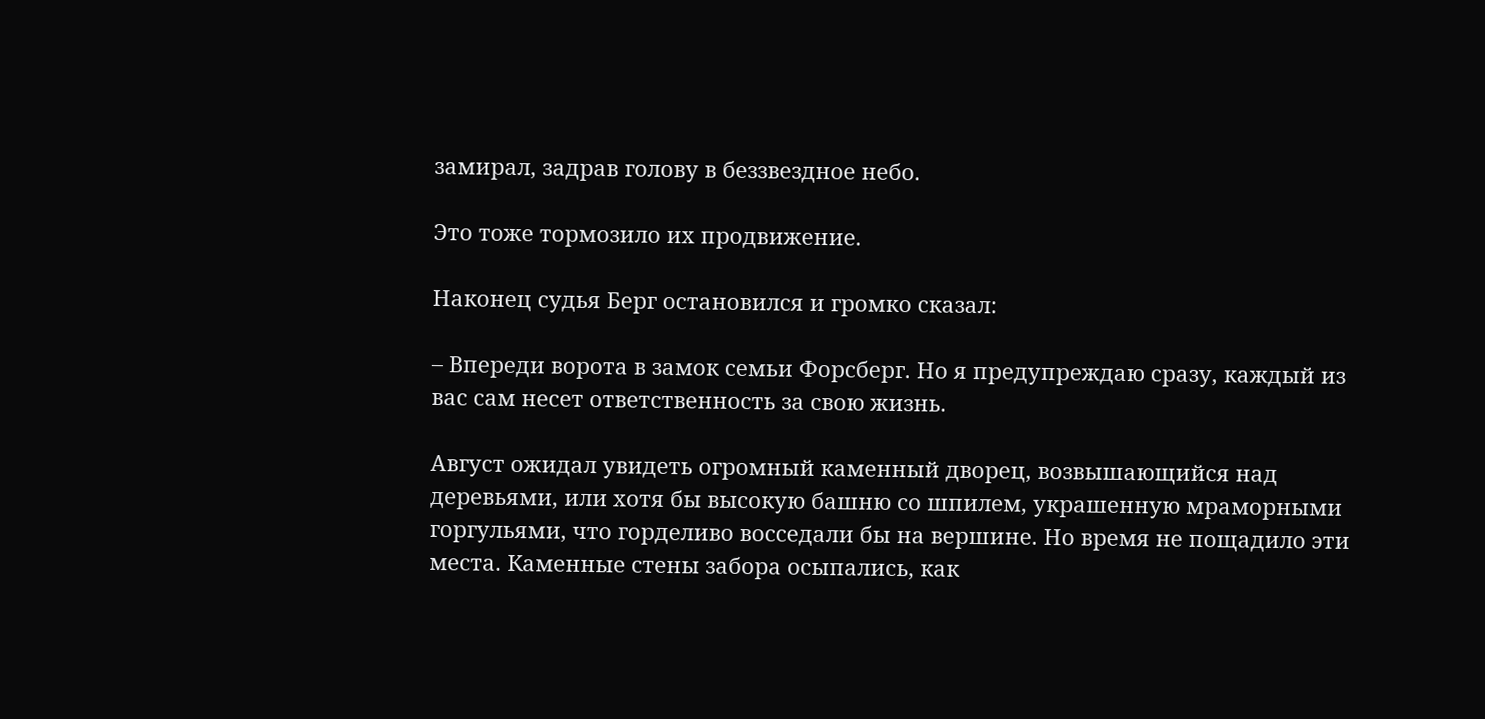замирал, задрав голову в беззвездное небо.

Это тоже тормозило их продвижение.

Наконец судья Берг остановился и громко сказал:

– Впереди ворота в замок семьи Форсберг. Но я предупреждаю сразу, каждый из вас сам несет ответственность за свою жизнь.

Август ожидал увидеть огромный каменный дворец, возвышающийся над деревьями, или хотя бы высокую башню со шпилем, украшенную мраморными горгульями, что горделиво восседали бы на вершине. Но время не пощадило эти места. Каменные стены забора осыпались, как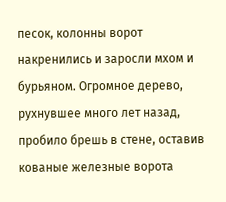песок, колонны ворот накренились и заросли мхом и бурьяном. Огромное дерево, рухнувшее много лет назад, пробило брешь в стене, оставив кованые железные ворота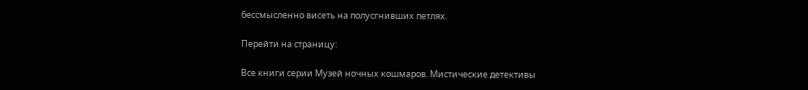бессмысленно висеть на полусгнивших петлях.

Перейти на страницу:

Все книги серии Музей ночных кошмаров. Мистические детективы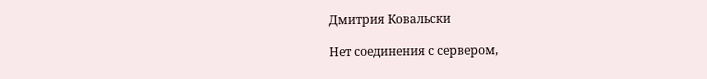Дмитрия Ковальски

Нет соединения с сервером,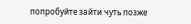попробуйте зайти чуть позже